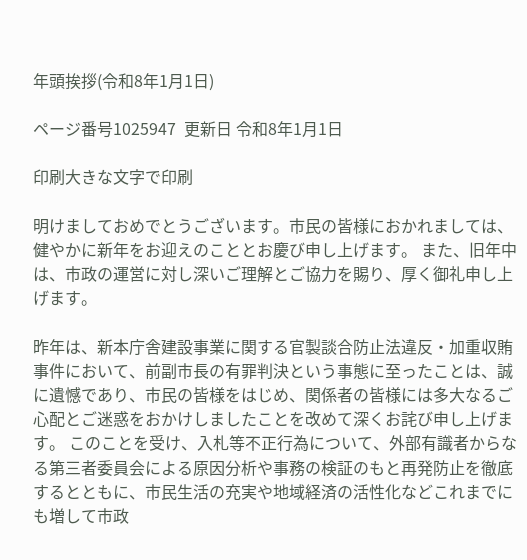年頭挨拶(令和8年1月1日)

ページ番号1025947  更新日 令和8年1月1日

印刷大きな文字で印刷

明けましておめでとうございます。市民の皆様におかれましては、健やかに新年をお迎えのこととお慶び申し上げます。 また、旧年中は、市政の運営に対し深いご理解とご協力を賜り、厚く御礼申し上げます。

昨年は、新本庁舎建設事業に関する官製談合防止法違反・加重収賄事件において、前副市長の有罪判決という事態に至ったことは、誠に遺憾であり、市民の皆様をはじめ、関係者の皆様には多大なるご心配とご迷惑をおかけしましたことを改めて深くお詫び申し上げます。 このことを受け、入札等不正行為について、外部有識者からなる第三者委員会による原因分析や事務の検証のもと再発防止を徹底するとともに、市民生活の充実や地域経済の活性化などこれまでにも増して市政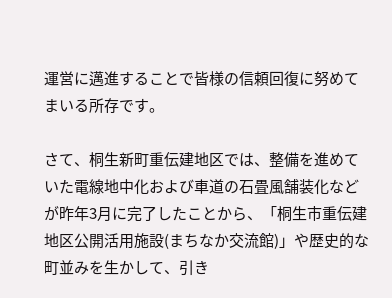運営に邁進することで皆様の信頼回復に努めてまいる所存です。

さて、桐生新町重伝建地区では、整備を進めていた電線地中化および車道の石畳風舗装化などが昨年3月に完了したことから、「桐生市重伝建地区公開活用施設(まちなか交流館)」や歴史的な町並みを生かして、引き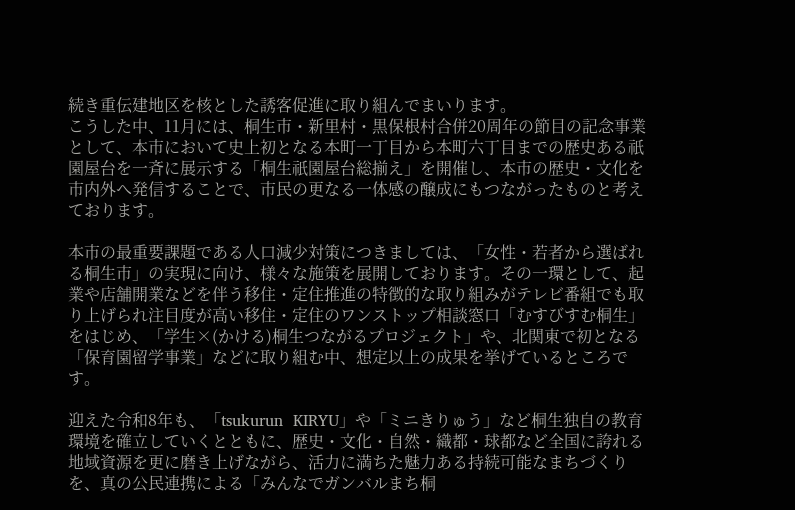続き重伝建地区を核とした誘客促進に取り組んでまいります。
こうした中、11月には、桐生市・新里村・黒保根村合併20周年の節目の記念事業として、本市において史上初となる本町一丁目から本町六丁目までの歴史ある祇園屋台を一斉に展示する「桐生祇園屋台総揃え」を開催し、本市の歴史・文化を市内外へ発信することで、市民の更なる一体感の醸成にもつながったものと考えております。

本市の最重要課題である人口減少対策につきましては、「女性・若者から選ばれる桐生市」の実現に向け、様々な施策を展開しております。その一環として、起業や店舗開業などを伴う移住・定住推進の特徴的な取り組みがテレビ番組でも取り上げられ注目度が高い移住・定住のワンストップ相談窓口「むすびすむ桐生」をはじめ、「学生×(かける)桐生つながるプロジェクト」や、北関東で初となる「保育園留学事業」などに取り組む中、想定以上の成果を挙げているところです。

迎えた令和8年も、「tsukurun  KIRYU」や「ミニきりゅう」など桐生独自の教育環境を確立していくとともに、歴史・文化・自然・織都・球都など全国に誇れる地域資源を更に磨き上げながら、活力に満ちた魅力ある持続可能なまちづくりを、真の公民連携による「みんなでガンバルまち桐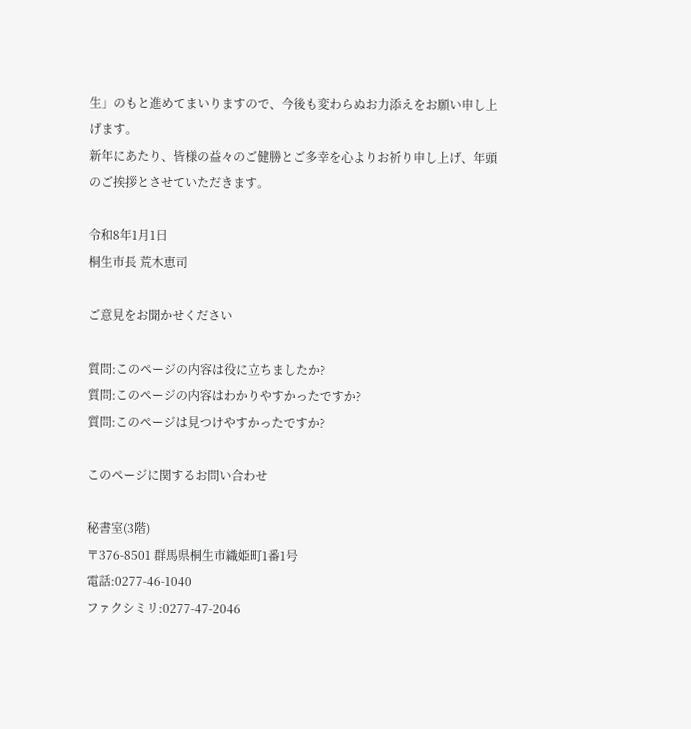生」のもと進めてまいりますので、今後も変わらぬお力添えをお願い申し上げます。
新年にあたり、皆様の益々のご健勝とご多幸を心よりお祈り申し上げ、年頭のご挨拶とさせていただきます。

令和8年1月1日
桐生市長 荒木恵司

ご意見をお聞かせください

質問:このページの内容は役に立ちましたか?
質問:このページの内容はわかりやすかったですか?
質問:このページは見つけやすかったですか?

このページに関するお問い合わせ

秘書室(3階)
〒376-8501 群馬県桐生市織姫町1番1号
電話:0277-46-1040
ファクシミリ:0277-47-2046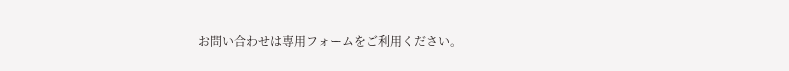お問い合わせは専用フォームをご利用ください。